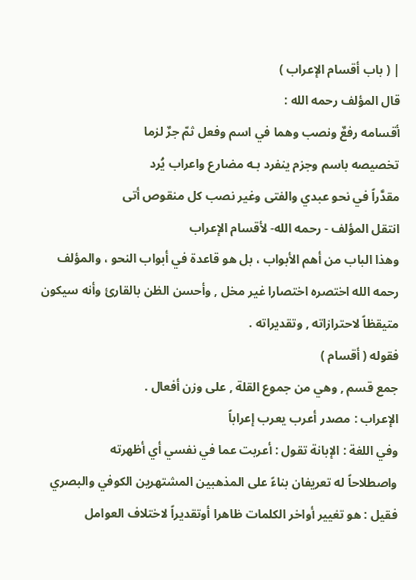| ( باب أقسام الإعراب )
قال المؤلف رحمه الله :
أقسامه رفعٌ ونصب وهما في اسم وفعل ثمّ جرٌ لزما
تخصيصه باسم وجزم ينفرد بـه مضارع واعراب يُرد
مقدَّراً في نحو عبدي والفتى وغير نصب كل منقوص أتى
انتقل المؤلف - رحمه الله- لأقسام الإعراب
وهذا الباب من أهم الأبواب ، بل هو قاعدة في أبواب النحو ، والمؤلف رحمه الله اختصره اختصارا غير مخل , وأحسن الظن بالقارئ وأنه سيكون متيقظاً لاحترازاته , وتقديراته .
فقوله ( أقسام )
جمع قسم , وهي من جموع القلة , على وزن أفعال .
الإعراب : مصدر أعرب يعرب إعراباً
وفي اللغة : الإبانة تقول : أعربت عما في نفسي أي أظهرته
واصطلاحاً له تعريفان بناءً على المذهبين المشتهرين الكوفي والبصري
فقيل : هو تغيير أواخر الكلمات ظاهرا أوتقديراً لاختلاف العوامل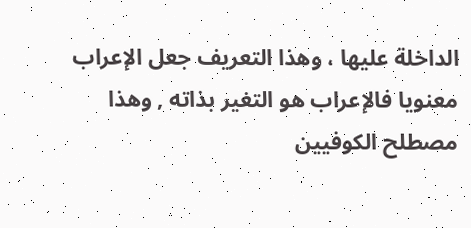الداخلة عليها ، وهذا التعريف جعل الإعراب معنويا فالإعراب هو التغير بذاته , وهذا مصطلح الكوفيين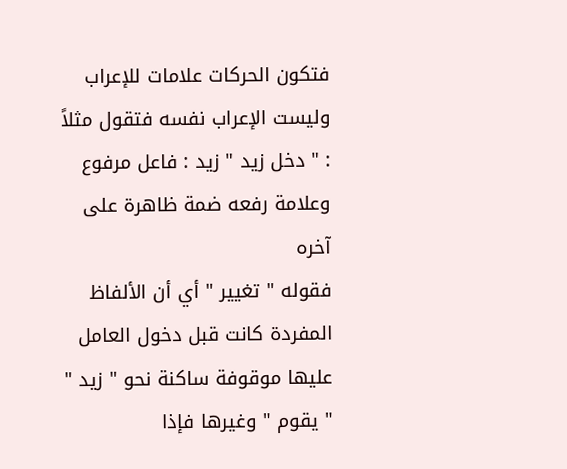فتكون الحركات علامات للإعراب وليست الإعراب نفسه فتقول مثلاً : " دخل زيد " زيد : فاعل مرفوع وعلامة رفعه ضمة ظاهرة على آخره
فقوله " تغيير " أي أن الألفاظ المفردة كانت قبل دخول العامل عليها موقوفة ساكنة نحو " زيد " " يقوم " وغيرها فإذا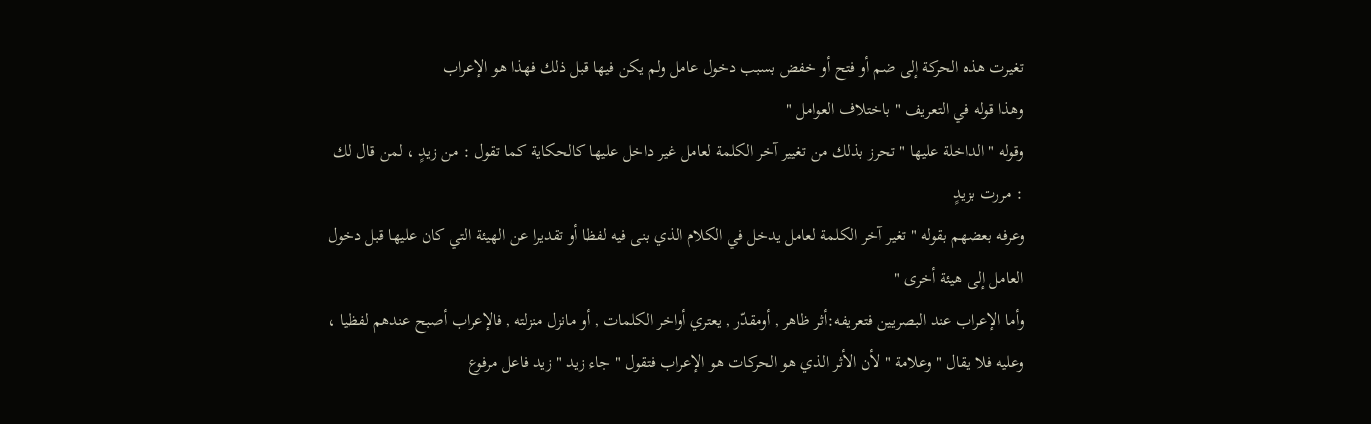تغيرت هذه الحركة إلى ضم أو فتح أو خفض بسبب دخول عامل ولم يكن فيها قبل ذلك فهذا هو الإعراب
وهذا قوله في التعريف " باختلاف العوامل "
وقوله " الداخلة عليها " تحرز بذلك من تغيير آخر الكلمة لعامل غير داخل عليها كالحكاية كما تقول : من زيدٍ ، لمن قال لك : مررت بزيدٍ
وعرفه بعضهم بقوله " تغير آخر الكلمة لعامل يدخل في الكلام الذي بنى فيه لفظا أو تقديرا عن الهيئة التي كان عليها قبل دخول العامل إلى هيئة أخرى "
وأما الإعراب عند البصريين فتعريفه:أثر ظاهر , أومقدّر , يعتري أواخر الكلمات , أو مانزل منزلته , فالإعراب أصبح عندهم لفظيا ، وعليه فلا يقال " وعلامة " لأن الأثر الذي هو الحركات هو الإعراب فتقول " جاء زيد " زيد فاعل مرفوع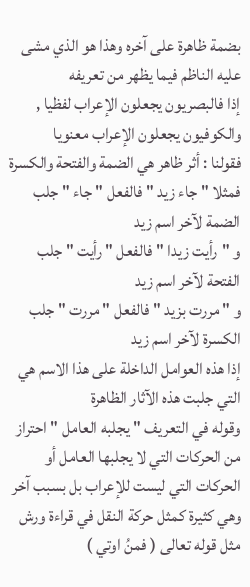بضمة ظاهرة على آخره وهذا هو الذي مشى عليه الناظم فيما يظهر من تعريفه
إذا فالبصريون يجعلون الإعراب لفظيا , والكوفيون يجعلون الإعراب معنويا
فقولنا : أثر ظاهر هي الضمة والفتحة والكسرة
فمثلا " جاء زيد " فالفعل " جاء " جلب الضمة لآخر اسم زيد
و "رأيت زيدا " فالفعل " رأيت " جلب الفتحة لآخر اسم زيد
و " مررت بزيد " فالفعل " مررت " جلب الكسرة لآخر اسم زيد
إذا هذه العوامل الداخلة على هذا الاسم هي التي جلبت هذه الآثار الظاهرة
وقوله في التعريف " يجلبه العامل " احتراز من الحركات التي لا يجلبها العامل أو الحركات التي ليست للإعراب بل بسبب آخر وهي كثيرة كمثل حركة النقل في قراءة ورش مثل قوله تعالى ( فمنُ اوتي )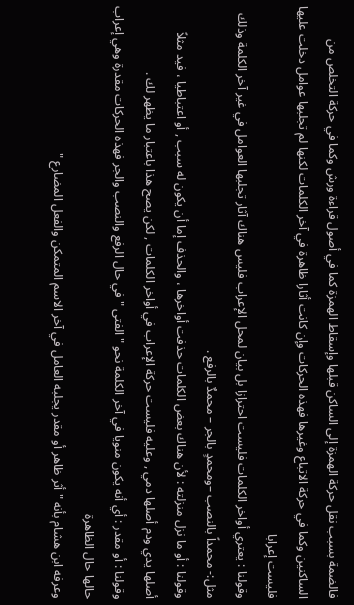فالضمة بسبب نقل حركة الهمزة إلى الساكن قبلها وإسقاط الهمزة كما في أصول قراءة ورش وكما في حركة التخلص من الساكنين وكما في حركة الاتباع وغيرها فهذه الحركات وإن كانت أثارا ظاهرة في آخر الكلمات لكنها لم تجلبها عوامل دخلت عليها فليست إعرابا
وقولنا : يعتري أواخر الكلمات فليست احترازا بل بيان لمحل الإعراب فليس هناك آثار تجلبها العوامل في غير آخر الكلمة وذلك مثل:- محمداً بالنصب –ومحمدٍ بالجر – محمدٌ بالرفع .
وقولنا : أو ما نزل منزلته : لأن هناك بعض الكلمات حذفت أواخرها ، والحذف إما أن يكون له سبب , أو اعتباطيا ، فيد مثلاً أصلها يدي ودم أصلها دمي , وعليه فليست حركة الإعراب في أواخر الكلمات , لكن يصح هذا باعتبار ما يظهر لك .
وقولنا : أو مقدر : أي أنه يكون منويا في آخر الكلمة نحو " الفتى " في حال الرفع والنصب والجر فهذه الحركات مقدرة وهي إعراب حالها حال الظاهرة
وعرفه ابن هشام بأنه " أثر ظاهر أو مقدر يجلبه العامل في آخر الاسم المتمكن والفعل المضارع "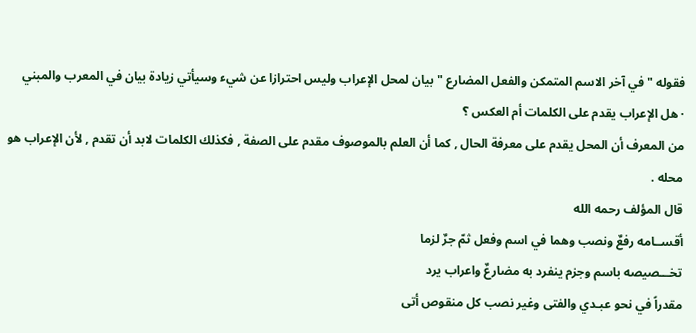فقوله " في آخر الاسم المتمكن والفعل المضارع " بيان لمحل الإعراب وليس احترازا عن شيء وسيأتي زيادة بيان في المعرب والمبني
· هل الإعراب يقدم على الكلمات أم العكس ؟
من المعرف أن المحل يقدم على معرفة الحال , كما أن العلم بالموصوف مقدم على الصفة , فكذلك الكلمات لابد أن تقدم , لأن الإعراب هو محله .
قال المؤلف رحمه الله
أقســامه رفعٌ ونصب وهما في اسم وفعل ثمّ جرٌ لزما
تخـــصيصه باسم وجزم ينفرد به مضارعٌ واعراب يرد
مقدراً في نحو عبـدي والفتى وغير نصب كل منقوص أتى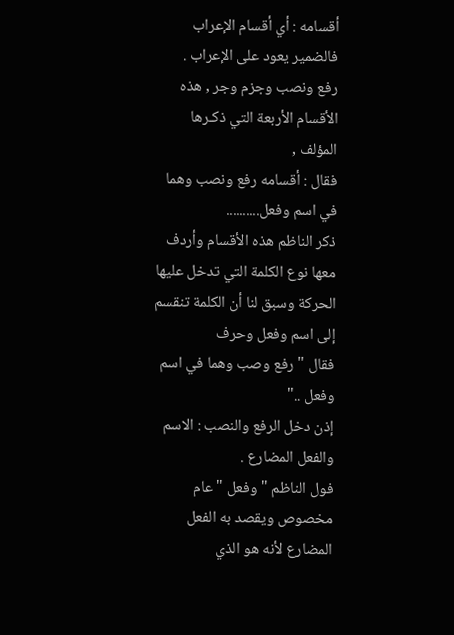أقسامه : أي أقسام الإعراب فالضمير يعود على الإعراب .
رفع ونصب وجزم وجر , هذه الأقسام الأربعة التي ذكـرها المؤلف ,
فقال : أقسامه رفع ونصب وهما في اسم وفعل..........
ذكر الناظم هذه الأقسام وأردف معها نوع الكلمة التي تدخل عليها الحركة وسبق لنا أن الكلمة تنقسم إلى اسم وفعل وحرف
فقال " رفع وصب وهما في اسم وفعل .."
إذن دخل الرفع والنصب : الاسم والفعل المضارع .
فول الناظم " وفعل " عام مخصوص ويقصد به الفعل المضارع لأنه هو الذي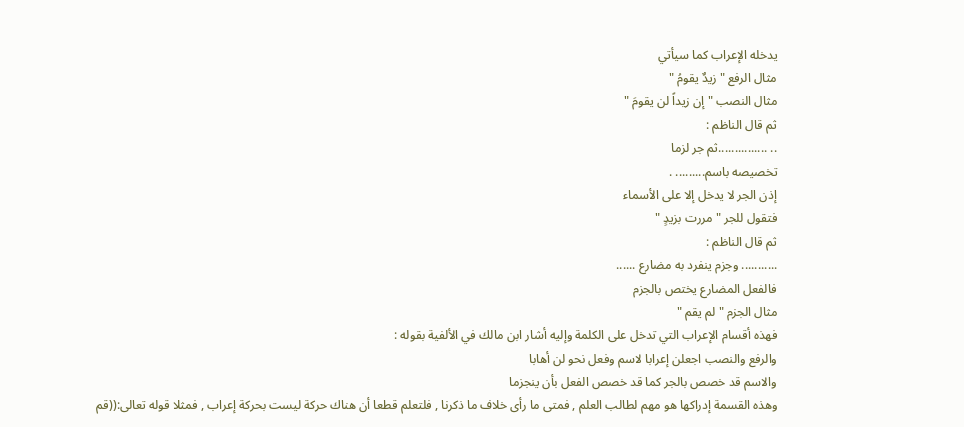يدخله الإعراب كما سيأتي
مثال الرفع " زيدٌ يقومُ "
مثال النصب " إن زيداً لن يقومَ "
ثم قال الناظم :
.. ...............ثم جر لزما
تخصيصه باسم......... .
إذن الجر لا يدخل إلا على الأسماء
فتقول للجر " مررت بزيدٍ "
ثم قال الناظم :
........... وجزم ينفرد به مضارع ......
فالفعل المضارع يختص بالجزم
مثال الجزم " لم يقم "
فهذه أقسام الإعراب التي تدخل على الكلمة وإليه أشار ابن مالك في الألفية بقوله :
والرفع والنصب اجعلن إعرابا لاسم وفعل نحو لن أهابا
والاسم قد خصص بالجر كما قد خصص الفعل بأن ينجزما
وهذه القسمة إدراكها هو مهم لطالب العلم , فمتى ما رأى خلاف ما ذكرنا , فلتعلم قطعا أن هناك حركة ليست بحركة إعراب , فمثلا قوله تعالى:((قم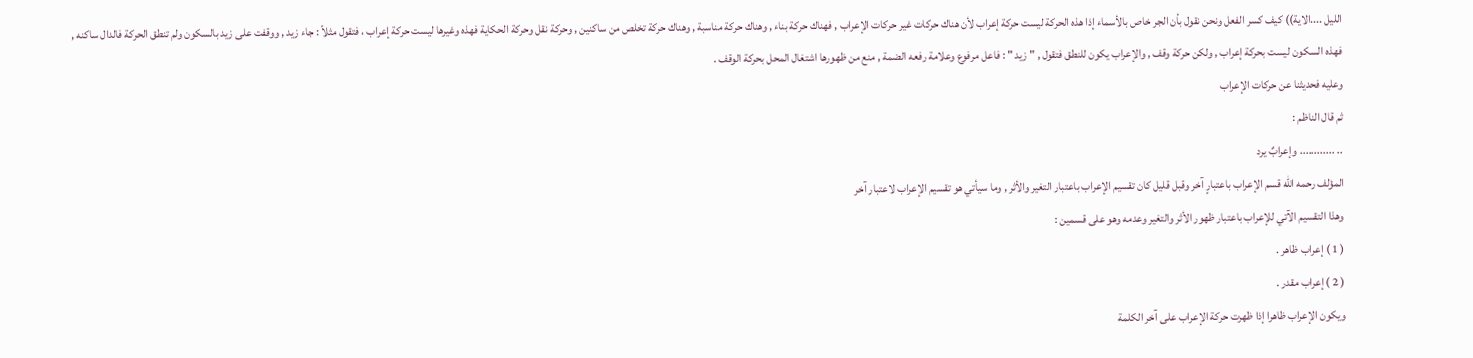الليل ....الاية)) كيف كسر الفعل ونحن نقول بأن الجر خاص بالأسماء إذا هذه الحركة ليست حركة إعراب لأن هناك حركات غير حركات الإعراب , فهناك حركة بناء , وهناك حركة مناسبة , وهناك حركة تخلص من ساكنين , وحركة نقل وحركة الحكاية فهذه وغيرها ليست حركة إعراب ، فتقول مثلاً : جاء زيد , ووقفت على زيد بالسكون ولم تنطق الحركة فالدال ساكنه , فهذه السكون ليست بحركة إعراب , ولكن حركة وقف , والإعراب يكون للنطق فتقول , " زيد " : فاعل مرفوع وعلامة رفعه الضمة , منع من ظهورها اشتغال المحل بحركة الوقف .
وعليه فحديثنا عن حركات الإعراب
ثم قال الناظم :
.. ............ وإعرابٌ يرد
المؤلف رحمه الله قسم الإعراب باعتبارٍ آخر وقبل قليل كان تقسيم الإعراب باعتبار التغير والأثر , وما سيأتي هو تقسيم الإعراب لاعتبار آخر
وهذا التقسيم الآتي للإعراب باعتبار ظهور الأثر والتغير وعدمه وهو على قسمين :
( 1 ) إعراب ظاهر .
( 2 ) إعراب مقدر .
ويكون الإعراب ظاهرا إذا ظهرت حركة الإعراب على آخر الكلمة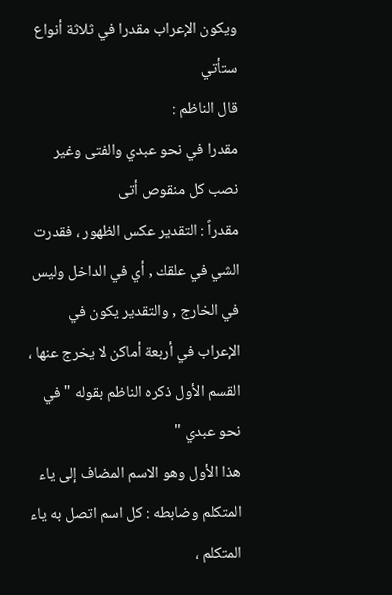ويكون الإعراب مقدرا في ثلاثة أنواع ستأتي
قال الناظم :
مقدرا في نحو عبدي والفتى وغير نصب كل منقوص أتى
مقدراً : التقدير عكس الظهور ، فقدرت الشي في علقك , أي في الداخل وليس في الخارج , والتقدير يكون في الإعراب في أربعة أماكن لا يخرج عنها ،
القسم الأول ذكره الناظم بقوله " في نحو عبدي "
هذا الأول وهو الاسم المضاف إلى ياء المتكلم وضابطه : كل اسم اتصل به ياء المتكلم ،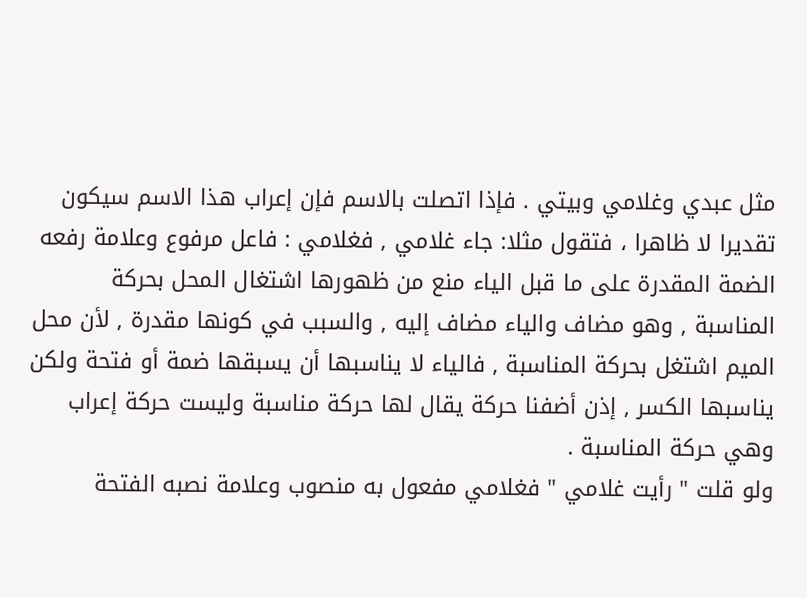مثل عبدي وغلامي وبيتي . فإذا اتصلت بالاسم فإن إعراب هذا الاسم سيكون تقديرا لا ظاهرا ، فتقول مثلا: جاء غلامي , فغلامي : فاعل مرفوع وعلامة رفعه الضمة المقدرة على ما قبل الياء منع من ظهورها اشتغال المحل بحركة المناسبة , وهو مضاف والياء مضاف إليه , والسبب في كونها مقدرة , لأن محل الميم اشتغل بحركة المناسبة , فالياء لا يناسبها أن يسبقها ضمة أو فتحة ولكن يناسبها الكسر , إذن أضفنا حركة يقال لها حركة مناسبة وليست حركة إعراب وهي حركة المناسبة .
ولو قلت " رأيت غلامي " فغلامي مفعول به منصوب وعلامة نصبه الفتحة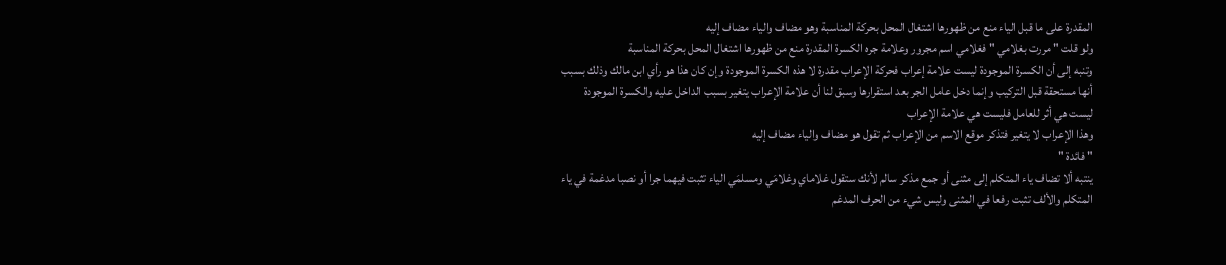المقدرة على ما قبل الياء منع من ظهورها اشتغال المحل بحركة المناسبة وهو مضاف والياء مضاف إليه
ولو قلت " مررت بغلامي " فغلامي اسم مجرور وعلامة جره الكسرة المقدرة منع من ظهورها اشتغال المحل بحركة المناسبة
وتنبه إلى أن الكسرة الموجودة ليست علامة إعراب فحركة الإعراب مقدرة لا هذه الكسرة الموجودة وإن كان هذا هو رأي ابن مالك وذلك بسبب أنها مستحقة قبل التركيب وإنما دخل عامل الجر بعد استقرارها وسبق لنا أن علامة الإعراب يتغير بسبب الداخل عليه والكسرة الموجودة ليست هي أثر للعامل فليست هي علامة الإعراب
وهذا الإعراب لا يتغير فتذكر موقع الاسم من الإعراب ثم تقول هو مضاف والياء مضاف إليه
" فائدة "
ينتبه ألا تضاف ياء المتكلم إلى مثنى أو جمع مذكر سالم لأنك ستقول غلاماي وغلامَي ومسلمَي الياء تثبت فيهما جرا أو نصبا مدغمة في ياء المتكلم والألف تثبت رفعا في المثنى وليس شيء من الحرف المدغم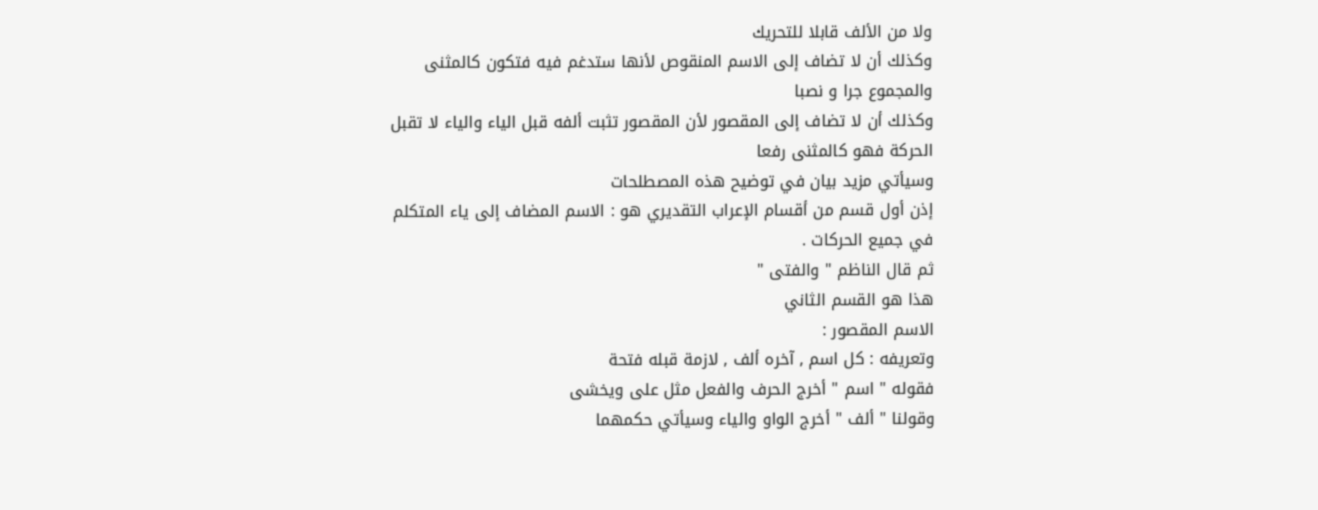ولا من الألف قابلا للتحريك
وكذلك أن لا تضاف إلى الاسم المنقوص لأنها ستدغم فيه فتكون كالمثنى والمجموع جرا و نصبا
وكذلك أن لا تضاف إلى المقصور لأن المقصور تثبت ألفه قبل الياء والياء لا تقبل الحركة فهو كالمثنى رفعا
وسيأتي مزيد بيان في توضيح هذه المصطلحات
إذن أول قسم من أقسام الإعراب التقديري هو : الاسم المضاف إلى ياء المتكلم في جميع الحركات .
ثم قال الناظم " والفتى "
هذا هو القسم الثاني
الاسم المقصور :
وتعريفه : كل اسم , آخره ألف , لازمة قبله فتحة
فقوله " اسم " أخرج الحرف والفعل مثل على ويخشى
وقولنا " ألف " أخرج الواو والياء وسيأتي حكمهما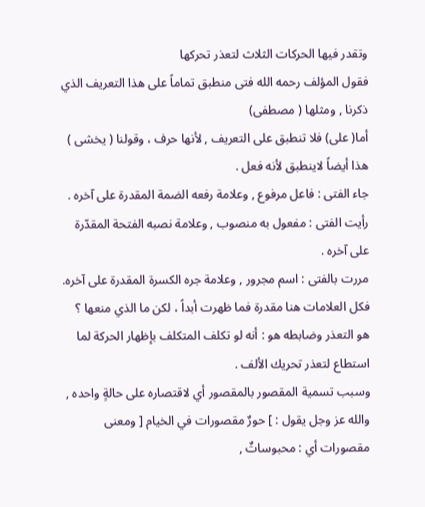وتقدر فيها الحركات الثلاث لتعذر تحركها
فقول المؤلف رحمه الله فتى منطبق تماماً على هذا التعريف الذي ذكرنا , ومثلها ( مصطفى)
أما( على) فلا تنطبق على التعريف , لأنها حرف ، وقولنا ( يخشى ) هذا أيضاً لاينطبق لأنه فعل .
جاء الفتى : فاعل مرفوع , وعلامة رفعه الضمة المقدرة على آخره .
رأيت الفتى : مفعول به منصوب , وعلامة نصبه الفتحة المقدّرة على آخره .
مررت بالفتى : اسم مجرور , وعلامة جره الكسرة المقدرة على آخره.
فكل العلامات هنا مقدرة فما ظهرت أبداً ، لكن ما الذي منعها ؟
هو التعذر وضابطه هو : أنه لو تكلف المتكلف بإظهار الحركة لما استطاع لتعذر تحريك الألف .
وسبب تسمية المقصور بالمقصور أي لاقتصاره على حالةٍ واحده , والله عز وجل يقول : ] حورٌ مقصورات في الخيام [ ومعنى مقصورات أي : محبوساتٌ ,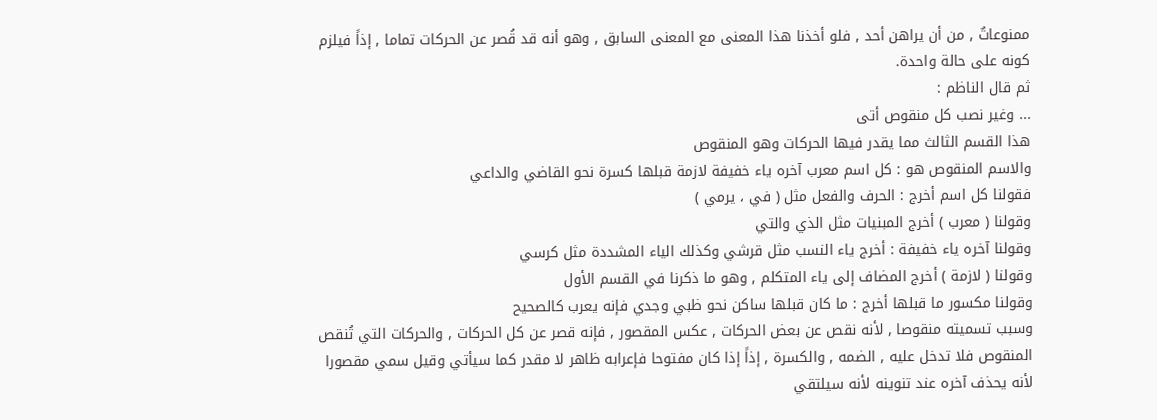ممنوعاتٌ , من أن يراهن أحد , فلو أخذنا هذا المعنى مع المعنى السابق , وهو أنه قد قُصر عن الحركات تماما , إذاً فيلزم كونه على حالة واحدة.
ثم قال الناظم :
... وغير نصب كل منقوص أتى
هذا القسم الثالث مما يقدر فيها الحركات وهو المنقوص
والاسم المنقوص هو : كل اسم معرب آخره ياء خفيفة لازمة قبلها كسرة نحو القاضي والداعي
فقولنا كل اسم أخرج : الحرف والفعل مثل ( في ، يرمي )
وقولنا ( معرب ) أخرج المبنيات مثل الذي والتي
وقولنا آخره ياء خفيفة : أخرج ياء النسب مثل قرشي وكذلك الياء المشددة مثل كرسي
وقولنا ( لازمة ) أخرج المضاف إلى ياء المتكلم , وهو ما ذكرنا في القسم الأول
وقولنا مكسور ما قبلها أخرج : ما كان قبلها ساكن نحو ظبي وجدي فإنه يعرب كالصحيح
وسبب تسميته منقوصا , لأنه نقص عن بعض الحركات , عكس المقصور , فإنه قصر عن كل الحركات , والحركات التي تُنقص المنقوص فلا تدخل عليه , الضمه , والكسرة , إذاً إذا كان مفتوحا فإعرابه ظاهر لا مقدر كما سيأتي وقيل سمي مقصورا لأنه يحذف آخره عند تنوينه لأنه سيلتقي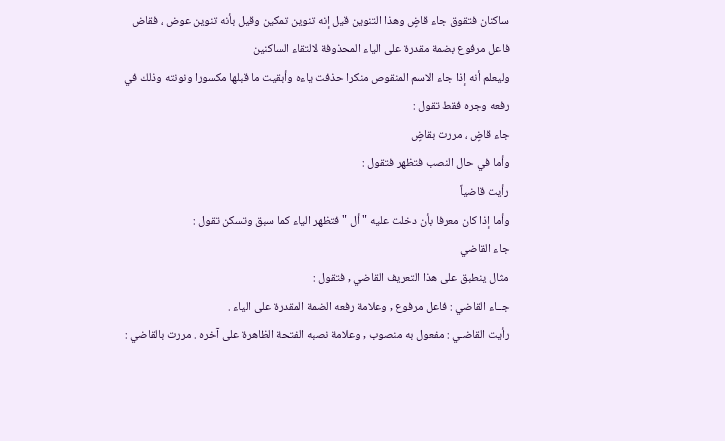ساكنان فتقوق جاء قاضٍ وهذا التنوين قيل إنه تنوين تمكين وقيل بأنه تنوين عوض ، فقاض فاعل مرفوع بضمة مقدرة على الياء المحذوفة لالتقاء الساكنين
وليعلم أنه إذا جاء الاسم المنقوص منكرا حذفت ياءه وأبقيت ما قبلها مكسورا ونونته وذلك في رفعه وجره فقط تقول :
جاء قاضٍ ، مررت بقاضٍ
وأما في حال النصب فتظهر فتقول :
رأيت قاضياً
وأما إذا كان معرفا بأن دخلت عليه " أل " فتظهر الياء كما سبق وتسكن تقول :
جاء القاضي
مثال ينطبق على هذا التعريف القاضي , فتقول :
جــاء القاضي : فاعل مرفوع , وعلامة رفعه الضمة المقدرة على الياء .
رأيت القاضـي : مفعول به منصوب , وعلامة نصبه الفتحة الظاهرة على آخره . مررت بالقاضي :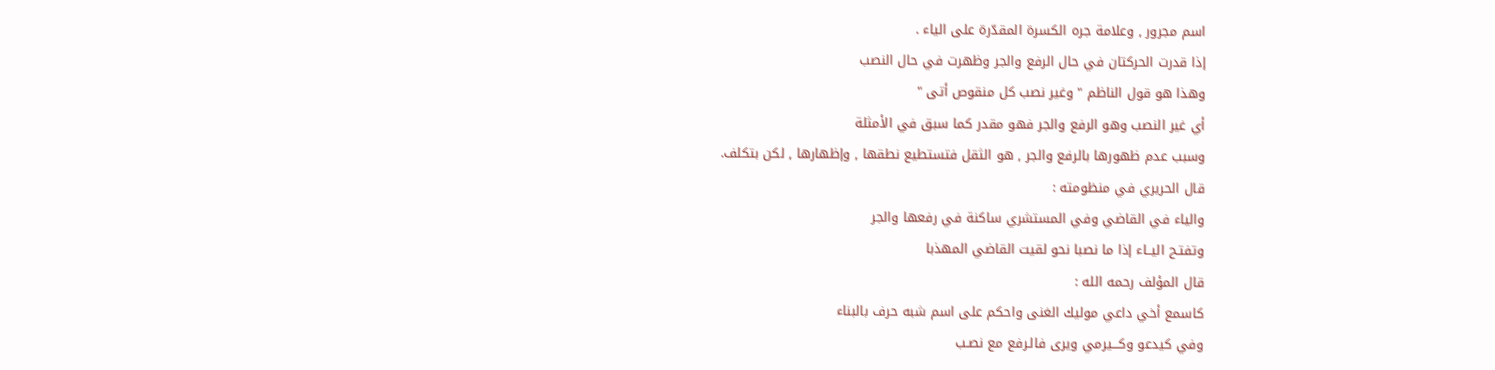اسم مجرور , وعلامة جره الكسرة المقدّرة على الياء .
إذا قدرت الحركتان في حال الرفع والجر وظهرت في حال النصب
وهذا هو قول الناظم " وغير نصب كل منقوص أتى "
أي غير النصب وهو الرفع والجر فهو مقدر كما سبق في الأمثلة
وسبب عدم ظهورها بالرفع والجر , هو الثقل فتستطيع نطقها , وإظهارها , لكن بتكلف.
قال الحريري في منظومته :
والياء في القاضي وفي المستشري ساكنة في رفعها والجر
وتفتـح اليــاء إذا ما نصبا نحو لقيت القاضي المهذبا
قال المؤلف رحمه الله :
كاسمع أخي داعي موليك الغنى واحكم على اسم شبه حرف بالبناء
وفي كيدعو وكـــيرمي ويرى فالـرفع مع نصـب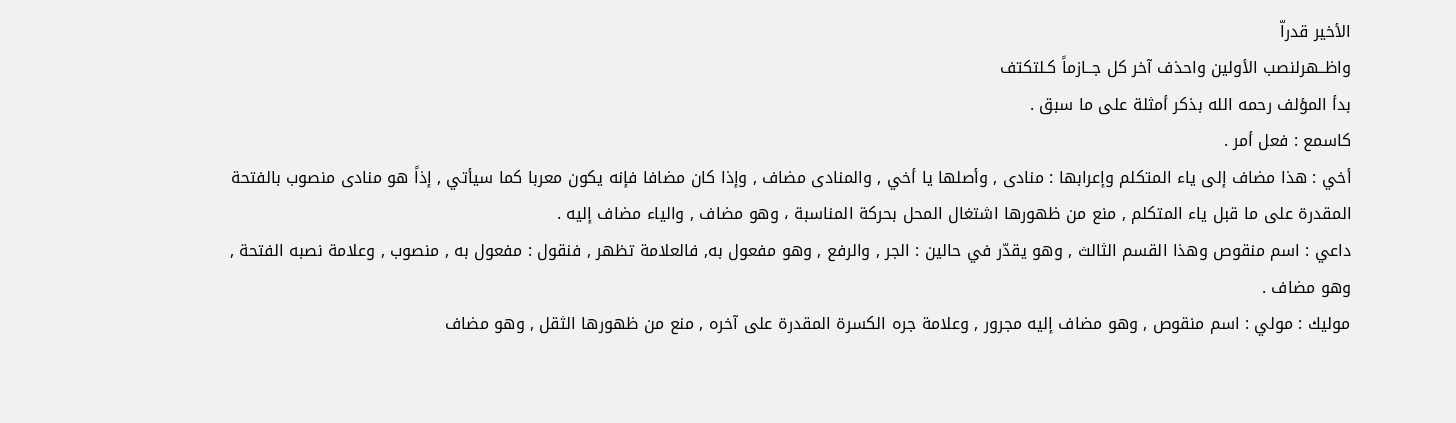الأخير قدراّ
واظــهرلنصب الأولين واحذف آخر كل جــازماً كـلتكتف
بدأ المؤلف رحمه الله بذكر أمثلة على ما سبق .
كاسمع : فعل أمر .
أخي : هذا مضاف إلى ياء المتكلم وإعرابها : منادى , وأصلها يا أخي , والمنادى مضاف , وإذا كان مضافا فإنه يكون معربا كما سيأتي , إذاً هو منادى منصوب بالفتحة المقدرة على ما قبل ياء المتكلم , منع من ظهورها اشتغال المحل بحركة المناسبة ، وهو مضاف , والياء مضاف إليه .
داعي : اسم منقوص وهذا القسم الثالث , وهو يقدّر في حالين : الجر , والرفع , وهو مفعول به, فالعلامة تظهر , فنقول : مفعول به , منصوب , وعلامة نصبه الفتحة , وهو مضاف .
موليك : مولي : اسم منقوص , وهو مضاف إليه مجرور , وعلامة جره الكسرة المقدرة على آخره , منع من ظهورها الثقل , وهو مضاف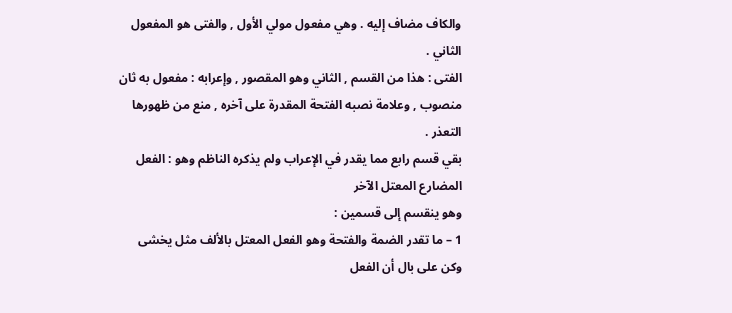والكاف مضاف إليه . وهي مفعول مولي الأول , والفتى هو المفعول الثاني .
الفتى : هذا من القسم , الثاني وهو المقصور , وإعرابه : مفعول به ثان منصوب , وعلامة نصبه الفتحة المقدرة على آخره , منع من ظهورها التعذر .
بقي قسم رابع مما يقدر في الإعراب ولم يذكره الناظم وهو : الفعل المضارع المعتل الآخر
وهو ينقسم إلى قسمين :
1 – ما تقدر الضمة والفتحة وهو الفعل المعتل بالألف مثل يخشى
وكن على بال أن الفعل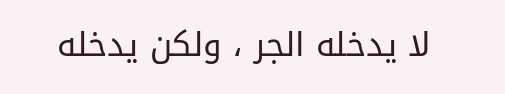لا يدخله الجر ، ولكن يدخله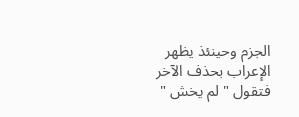الجزم وحينئذ يظهر الإعراب بحذف الآخر فتقول " لم يخش "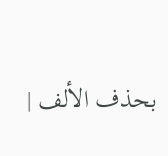بحذف الألف |